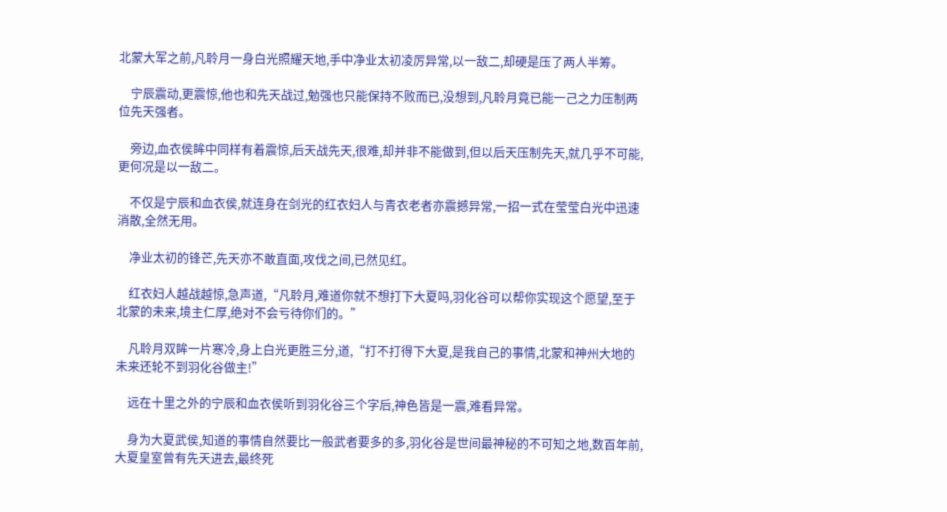北蒙大军之前,凡聆月一身白光照耀天地,手中净业太初凌厉异常,以一敌二,却硬是压了两人半筹。

    宁辰震动,更震惊,他也和先天战过,勉强也只能保持不败而已,没想到,凡聆月竟已能一己之力压制两位先天强者。

    旁边,血衣侯眸中同样有着震惊,后天战先天,很难,却并非不能做到,但以后天压制先天,就几乎不可能,更何况是以一敌二。

    不仅是宁辰和血衣侯,就连身在剑光的红衣妇人与青衣老者亦震撼异常,一招一式在莹莹白光中迅速消散,全然无用。

    净业太初的锋芒,先天亦不敢直面,攻伐之间,已然见红。

    红衣妇人越战越惊,急声道,“凡聆月,难道你就不想打下大夏吗,羽化谷可以帮你实现这个愿望,至于北蒙的未来,境主仁厚,绝对不会亏待你们的。”

    凡聆月双眸一片寒冷,身上白光更胜三分,道,“打不打得下大夏,是我自己的事情,北蒙和神州大地的未来还轮不到羽化谷做主!”

    远在十里之外的宁辰和血衣侯听到羽化谷三个字后,神色皆是一震,难看异常。

    身为大夏武侯,知道的事情自然要比一般武者要多的多,羽化谷是世间最神秘的不可知之地,数百年前,大夏皇室曾有先天进去,最终死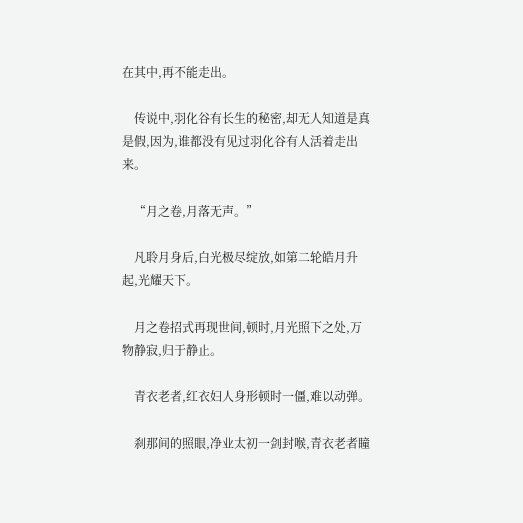在其中,再不能走出。

    传说中,羽化谷有长生的秘密,却无人知道是真是假,因为,谁都没有见过羽化谷有人活着走出来。

    “月之卷,月落无声。”

    凡聆月身后,白光极尽绽放,如第二轮皓月升起,光耀天下。

    月之卷招式再现世间,顿时,月光照下之处,万物静寂,归于静止。

    青衣老者,红衣妇人身形顿时一僵,难以动弹。

    刹那间的照眼,净业太初一剑封喉,青衣老者瞳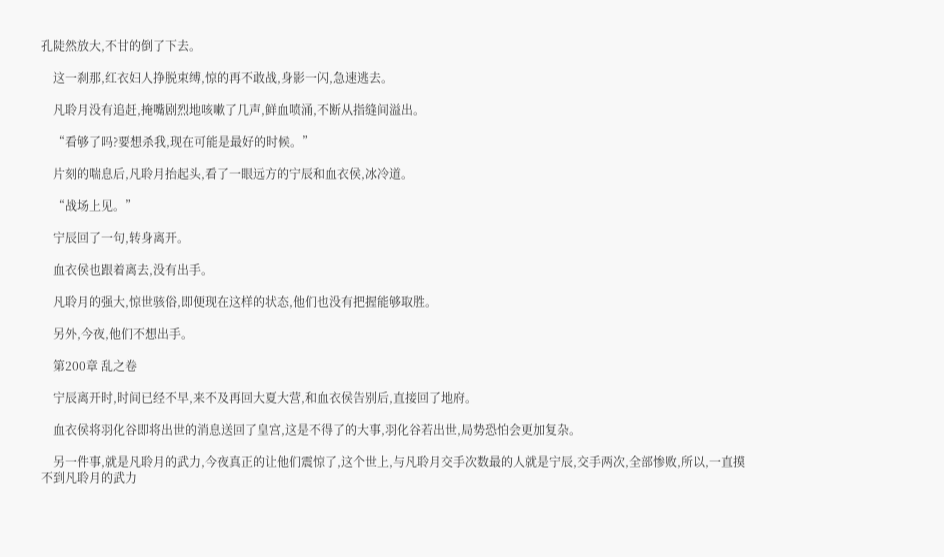孔陡然放大,不甘的倒了下去。

    这一刹那,红衣妇人挣脱束缚,惊的再不敢战,身影一闪,急速逃去。

    凡聆月没有追赶,掩嘴剧烈地咳嗽了几声,鲜血喷涌,不断从指缝间溢出。

    “看够了吗?要想杀我,现在可能是最好的时候。”

    片刻的喘息后,凡聆月抬起头,看了一眼远方的宁辰和血衣侯,冰冷道。

    “战场上见。”

    宁辰回了一句,转身离开。

    血衣侯也跟着离去,没有出手。

    凡聆月的强大,惊世骇俗,即便现在这样的状态,他们也没有把握能够取胜。

    另外,今夜,他们不想出手。

    第200章 乱之卷

    宁辰离开时,时间已经不早,来不及再回大夏大营,和血衣侯告别后,直接回了地府。

    血衣侯将羽化谷即将出世的消息送回了皇宫,这是不得了的大事,羽化谷若出世,局势恐怕会更加复杂。

    另一件事,就是凡聆月的武力,今夜真正的让他们震惊了,这个世上,与凡聆月交手次数最的人就是宁辰,交手两次,全部惨败,所以,一直摸不到凡聆月的武力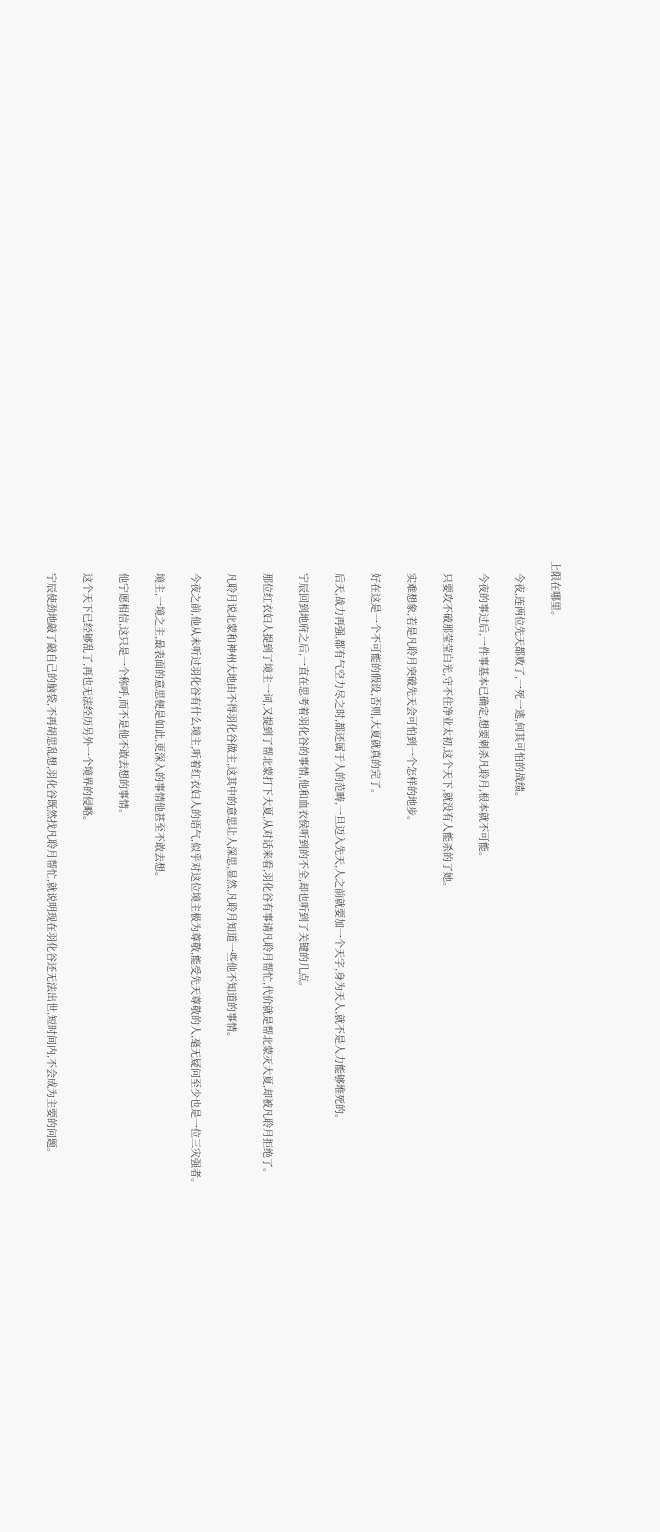上限在哪里。

    今夜,连两位先天都败了,一死一逃,何其可怕的战绩。

    今夜的事过后,一件事基本已确定,想要刺杀凡聆月,根本就不可能。

    只要攻不破那莹莹白光,守不住净业太初,这个天下,就没有人能杀的了她。

    实难想象,若是凡聆月突破先天会可怕到一个怎样的地步。

    好在这是一个不可能的假设,否则,大夏就真的完了。

    后天,战力再强,都有气空力尽之时,都还属于人的范畴,一旦迈入先天,人之前就要加一个天字,身为天人,就不是人力能够堆死的。

    宁辰回到地府之后,一直在思考着羽化谷的事情,他和血衣侯听到的不全,却也听到了关键的几点。

    那位红衣妇人提到了境主一词,又提到了帮北蒙打下大夏,从对话来看,羽化谷有事请凡聆月帮忙,代价就是帮北蒙灭大夏,却被凡聆月拒绝了。

    凡聆月说北蒙和神州大地由不得羽化谷做主,这其中的意思让人深思,显然,凡聆月知道一些他不知道的事情。

    今夜之前,他从未听过羽化谷有什么境主,听着红衣妇人的语气,似乎对这位境主极为尊敬,能受先天尊敬的人,毫无疑问至少也是一位三灾强者。

    境主,一境之主,最表面的意思便是如此,更深入的事情他甚至不敢去想。

    他宁愿相信,这只是一个称呼,而不是他不敢去想的事情。

    这个天下已经够乱了,再也无法经历另外一个境界的侵略。

    宁辰使劲地敲了敲自己的脑袋,不再胡思乱想,羽化谷既然找凡聆月帮忙,就说明现在羽化谷还无法出世,短时间内,不会成为主要的问题。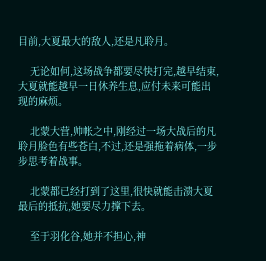目前,大夏最大的敌人,还是凡聆月。

    无论如何,这场战争都要尽快打完,越早结束,大夏就能越早一日休养生息,应付未来可能出现的麻烦。

    北蒙大营,帅帐之中,刚经过一场大战后的凡聆月脸色有些苍白,不过,还是强拖着病体,一步步思考着战事。

    北蒙都已经打到了这里,很快就能击溃大夏最后的抵抗,她要尽力撑下去。

    至于羽化谷,她并不担心,神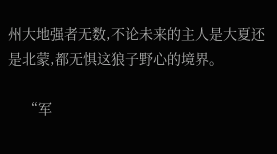州大地强者无数,不论未来的主人是大夏还是北蒙,都无惧这狼子野心的境界。

    “军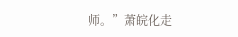师。”萧皖化走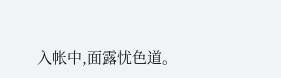入帐中,面露忧色道。